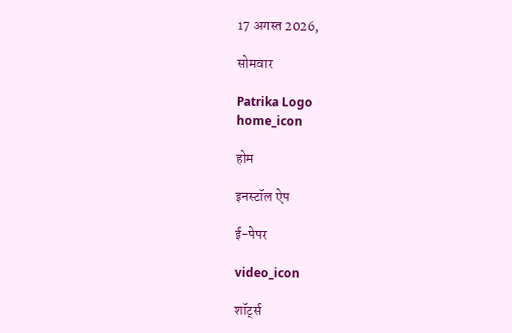17 अगस्त 2026,

सोमवार

Patrika Logo
home_icon

होम

इनस्टॉल ऐप

ई-पेपर

video_icon

शॉर्ट्स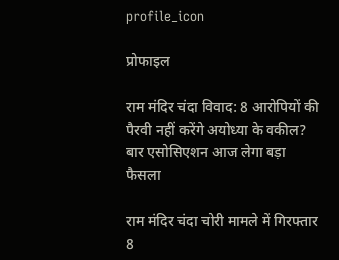profile_icon

प्रोफाइल

राम मंदिर चंदा विवाद: 8 आरोपियों की पैरवी नहीं करेंगे अयोध्या के वकील? बार एसोसिएशन आज लेगा बड़ा फैसला

राम मंदिर चंदा चोरी मामले में गिरफ्तार 8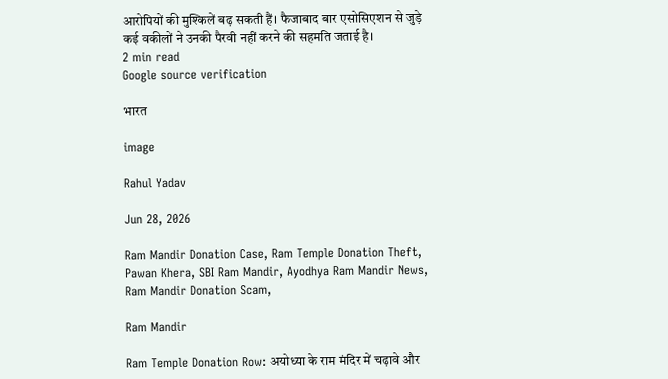आरोपियों की मुश्किलें बढ़ सकती हैं। फैजाबाद बार एसोसिएशन से जुड़े कई वकीलों ने उनकी पैरवी नहीं करने की सहमति जताई है।
2 min read
Google source verification

भारत

image

Rahul Yadav

Jun 28, 2026

Ram Mandir Donation Case, Ram Temple Donation Theft, Pawan Khera, SBI Ram Mandir, Ayodhya Ram Mandir News, Ram Mandir Donation Scam,

Ram Mandir

Ram Temple Donation Row: अयोध्या के राम मंदिर में चढ़ावे और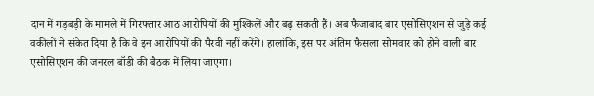दान में गड़बड़ी के मामले में गिरफ्तार आठ आरोपियों की मुश्किलें और बढ़ सकती हैं। अब फैजाबाद बार एसोसिएशन से जुड़े कई वकीलों ने संकेत दिया है कि वे इन आरोपियों की पैरवी नहीं करेंगे। हालांकि, इस पर अंतिम फैसला सोमवार को होने वाली बार एसोसिएशन की जनरल बॉडी की बैठक में लिया जाएगा।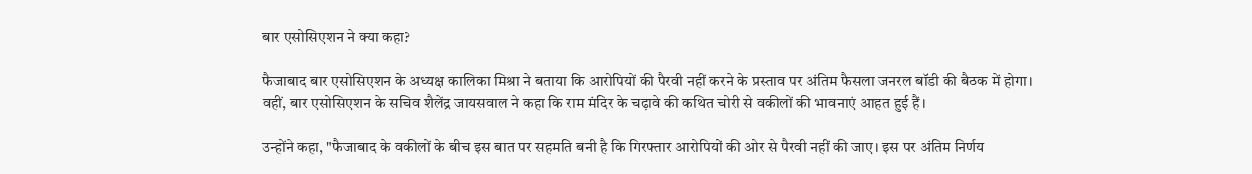बार एसोसिएशन ने क्या कहा?

फैजाबाद बार एसोसिएशन के अध्यक्ष कालिका मिश्रा ने बताया कि आरोपियों की पैरवी नहीं करने के प्रस्ताव पर अंतिम फैसला जनरल बॉडी की बैठक में होगा। वहीं, बार एसोसिएशन के सचिव शैलेंद्र जायसवाल ने कहा कि राम मंदिर के चढ़ावे की कथित चोरी से वकीलों की भावनाएं आहत हुई हैं।

उन्होंने कहा, "फैजाबाद के वकीलों के बीच इस बात पर सहमति बनी है कि गिरफ्तार आरोपियों की ओर से पैरवी नहीं की जाए। इस पर अंतिम निर्णय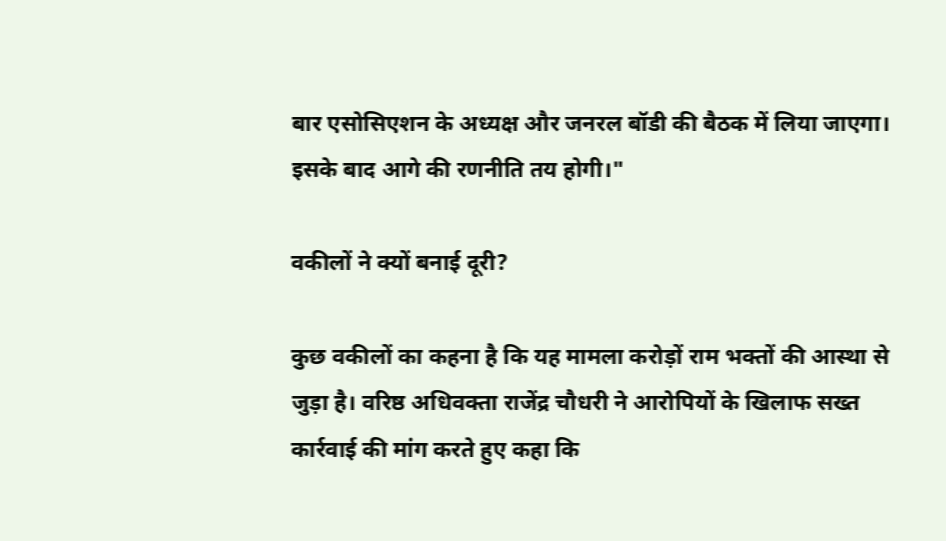बार एसोसिएशन के अध्यक्ष और जनरल बॉडी की बैठक में लिया जाएगा। इसके बाद आगे की रणनीति तय होगी।"

वकीलों ने क्यों बनाई दूरी?

कुछ वकीलों का कहना है कि यह मामला करोड़ों राम भक्तों की आस्था से जुड़ा है। वरिष्ठ अधिवक्ता राजेंद्र चौधरी ने आरोपियों के खिलाफ सख्त कार्रवाई की मांग करते हुए कहा कि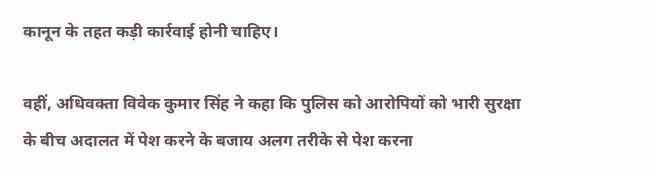कानून के तहत कड़ी कार्रवाई होनी चाहिए।

वहीं, अधिवक्ता विवेक कुमार सिंह ने कहा कि पुलिस को आरोपियों को भारी सुरक्षा के बीच अदालत में पेश करने के बजाय अलग तरीके से पेश करना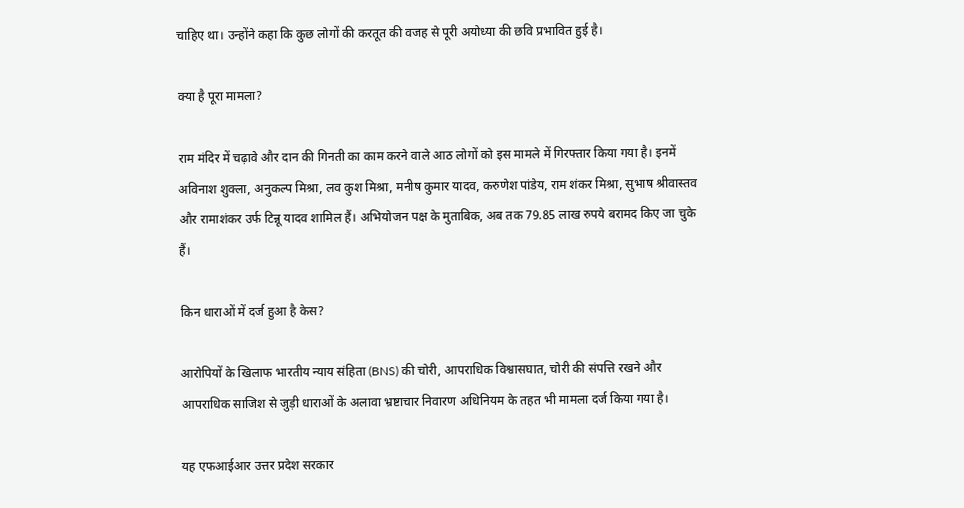चाहिए था। उन्होंने कहा कि कुछ लोगों की करतूत की वजह से पूरी अयोध्या की छवि प्रभावित हुई है।

क्या है पूरा मामला?

राम मंदिर में चढ़ावे और दान की गिनती का काम करने वाले आठ लोगों को इस मामले में गिरफ्तार किया गया है। इनमें अविनाश शुक्ला, अनुकल्प मिश्रा, लव कुश मिश्रा, मनीष कुमार यादव, करुणेश पांडेय, राम शंकर मिश्रा, सुभाष श्रीवास्तव और रामाशंकर उर्फ टिन्नू यादव शामिल हैं। अभियोजन पक्ष के मुताबिक, अब तक 79.85 लाख रुपये बरामद किए जा चुके हैं।

किन धाराओं में दर्ज हुआ है केस?

आरोपियों के खिलाफ भारतीय न्याय संहिता (BNS) की चोरी, आपराधिक विश्वासघात, चोरी की संपत्ति रखने और आपराधिक साजिश से जुड़ी धाराओं के अलावा भ्रष्टाचार निवारण अधिनियम के तहत भी मामला दर्ज किया गया है।

यह एफआईआर उत्तर प्रदेश सरकार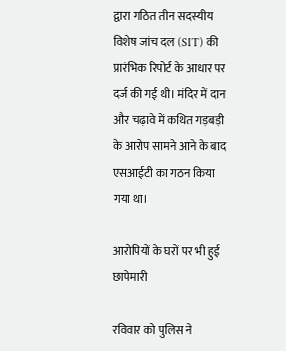द्वारा गठित तीन सदस्यीय विशेष जांच दल (SIT) की प्रारंभिक रिपोर्ट के आधार पर दर्ज की गई थी। मंदिर में दान और चढ़ावे में कथित गड़बड़ी के आरोप सामने आने के बाद एसआईटी का गठन किया गया था।

आरोपियों के घरों पर भी हुई छापेमारी

रविवार को पुलिस ने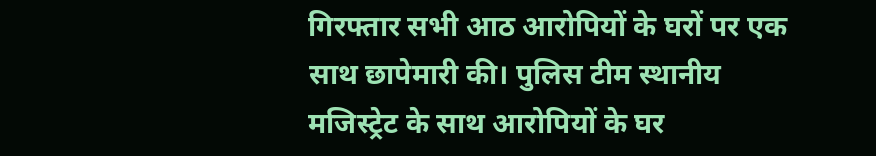गिरफ्तार सभी आठ आरोपियों के घरों पर एक साथ छापेमारी की। पुलिस टीम स्थानीय मजिस्ट्रेट के साथ आरोपियों के घर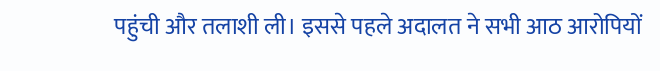पहुंची और तलाशी ली। इससे पहले अदालत ने सभी आठ आरोपियों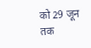को 29 जून तक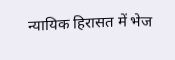न्यायिक हिरासत में भेज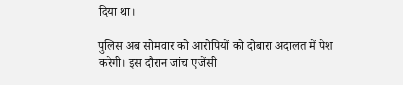दिया था।

पुलिस अब सोमवार को आरोपियों को दोबारा अदालत में पेश करेगी। इस दौरान जांच एजेंसी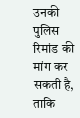उनकी पुलिस रिमांड की मांग कर सकती है, ताकि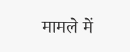मामले में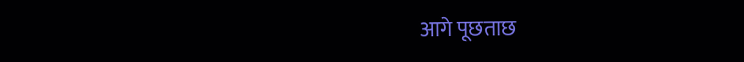आगे पूछताछ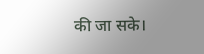की जा सके।